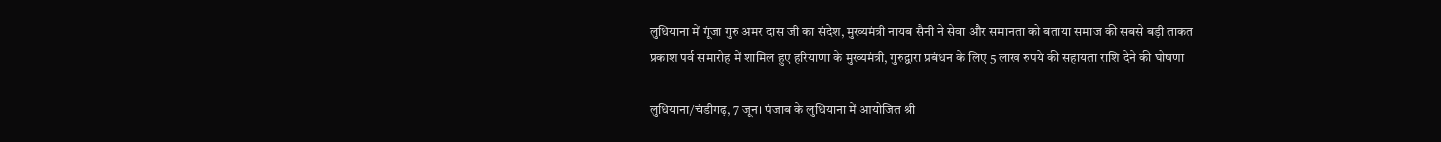लुधियाना में गूंजा गुरु अमर दास जी का संदेश, मुख्यमंत्री नायब सैनी ने सेवा और समानता को बताया समाज की सबसे बड़ी ताकत
प्रकाश पर्व समारोह में शामिल हुए हरियाणा के मुख्यमंत्री, गुरुद्वारा प्रबंधन के लिए 5 लाख रुपये की सहायता राशि देने की घोषणा

लुधियाना/चंडीगढ़, 7 जून। पंजाब के लुधियाना में आयोजित श्री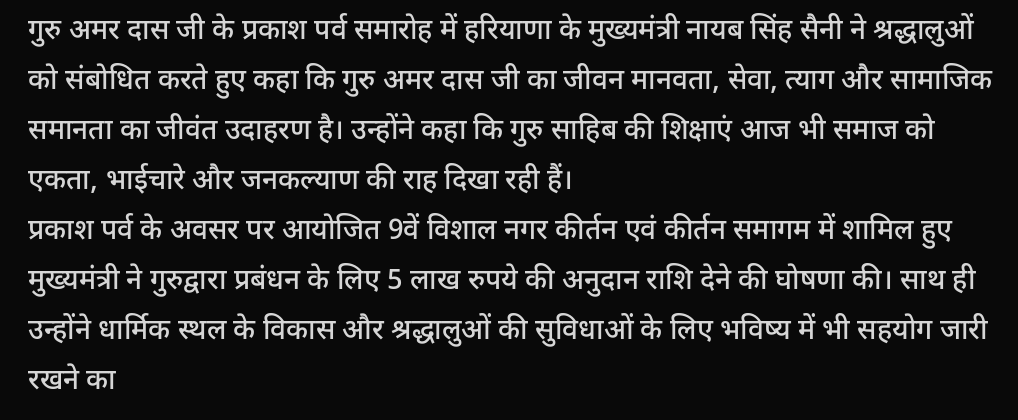गुरु अमर दास जी के प्रकाश पर्व समारोह में हरियाणा के मुख्यमंत्री नायब सिंह सैनी ने श्रद्धालुओं को संबोधित करते हुए कहा कि गुरु अमर दास जी का जीवन मानवता, सेवा, त्याग और सामाजिक समानता का जीवंत उदाहरण है। उन्होंने कहा कि गुरु साहिब की शिक्षाएं आज भी समाज को एकता, भाईचारे और जनकल्याण की राह दिखा रही हैं।
प्रकाश पर्व के अवसर पर आयोजित 9वें विशाल नगर कीर्तन एवं कीर्तन समागम में शामिल हुए मुख्यमंत्री ने गुरुद्वारा प्रबंधन के लिए 5 लाख रुपये की अनुदान राशि देने की घोषणा की। साथ ही उन्होंने धार्मिक स्थल के विकास और श्रद्धालुओं की सुविधाओं के लिए भविष्य में भी सहयोग जारी रखने का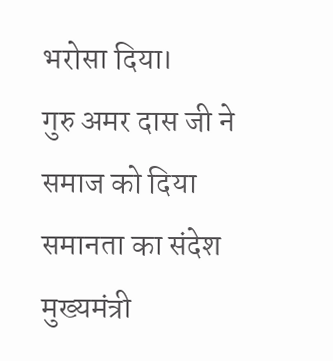भरोसा दिया।
गुरु अमर दास जी ने समाज को दिया समानता का संदेश
मुख्यमंत्री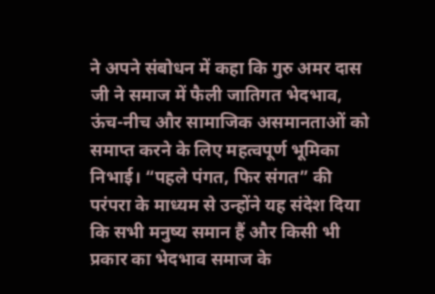ने अपने संबोधन में कहा कि गुरु अमर दास जी ने समाज में फैली जातिगत भेदभाव, ऊंच-नीच और सामाजिक असमानताओं को समाप्त करने के लिए महत्वपूर्ण भूमिका निभाई। “पहले पंगत, फिर संगत” की परंपरा के माध्यम से उन्होंने यह संदेश दिया कि सभी मनुष्य समान हैं और किसी भी प्रकार का भेदभाव समाज के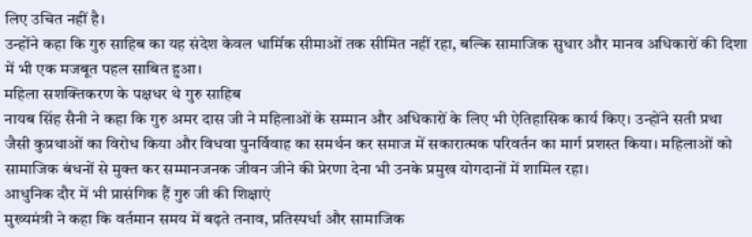लिए उचित नहीं है।
उन्होंने कहा कि गुरु साहिब का यह संदेश केवल धार्मिक सीमाओं तक सीमित नहीं रहा, बल्कि सामाजिक सुधार और मानव अधिकारों की दिशा में भी एक मजबूत पहल साबित हुआ।
महिला सशक्तिकरण के पक्षधर थे गुरु साहिब
नायब सिंह सैनी ने कहा कि गुरु अमर दास जी ने महिलाओं के सम्मान और अधिकारों के लिए भी ऐतिहासिक कार्य किए। उन्होंने सती प्रथा जैसी कुप्रथाओं का विरोध किया और विधवा पुनर्विवाह का समर्थन कर समाज में सकारात्मक परिवर्तन का मार्ग प्रशस्त किया। महिलाओं को सामाजिक बंधनों से मुक्त कर सम्मानजनक जीवन जीने की प्रेरणा देना भी उनके प्रमुख योगदानों में शामिल रहा।
आधुनिक दौर में भी प्रासंगिक हैं गुरु जी की शिक्षाएं
मुख्यमंत्री ने कहा कि वर्तमान समय में बढ़ते तनाव, प्रतिस्पर्धा और सामाजिक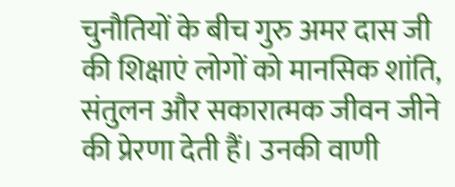चुनौतियों के बीच गुरु अमर दास जी की शिक्षाएं लोगों को मानसिक शांति, संतुलन और सकारात्मक जीवन जीने की प्रेरणा देती हैं। उनकी वाणी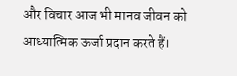और विचार आज भी मानव जीवन को आध्यात्मिक ऊर्जा प्रदान करते हैं।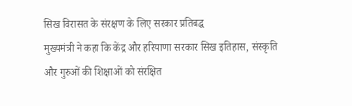सिख विरासत के संरक्षण के लिए सरकार प्रतिबद्ध
मुख्यमंत्री ने कहा कि केंद्र और हरियाणा सरकार सिख इतिहास, संस्कृति और गुरुओं की शिक्षाओं को संरक्षित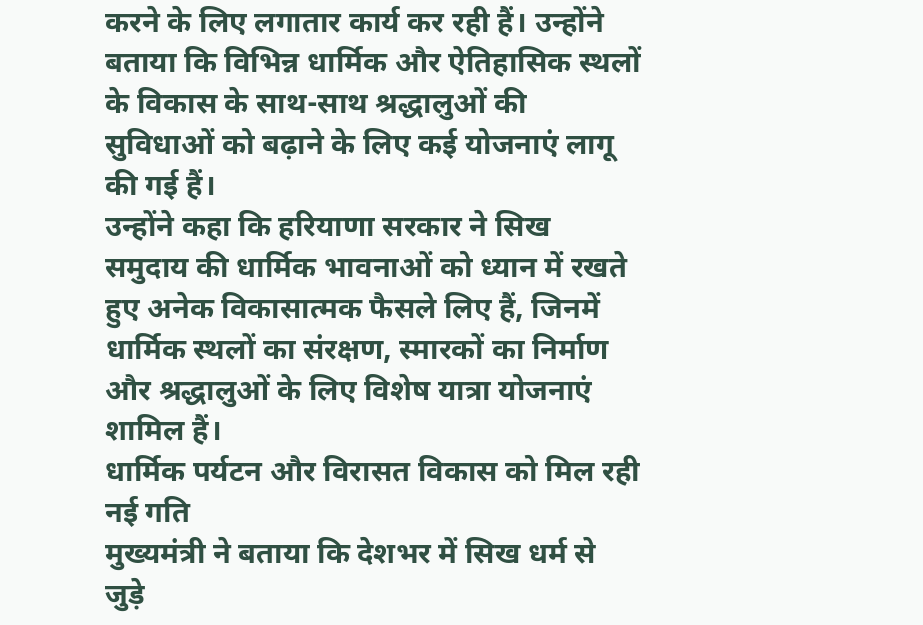करने के लिए लगातार कार्य कर रही हैं। उन्होंने बताया कि विभिन्न धार्मिक और ऐतिहासिक स्थलों के विकास के साथ-साथ श्रद्धालुओं की सुविधाओं को बढ़ाने के लिए कई योजनाएं लागू की गई हैं।
उन्होंने कहा कि हरियाणा सरकार ने सिख समुदाय की धार्मिक भावनाओं को ध्यान में रखते हुए अनेक विकासात्मक फैसले लिए हैं, जिनमें धार्मिक स्थलों का संरक्षण, स्मारकों का निर्माण और श्रद्धालुओं के लिए विशेष यात्रा योजनाएं शामिल हैं।
धार्मिक पर्यटन और विरासत विकास को मिल रही नई गति
मुख्यमंत्री ने बताया कि देशभर में सिख धर्म से जुड़े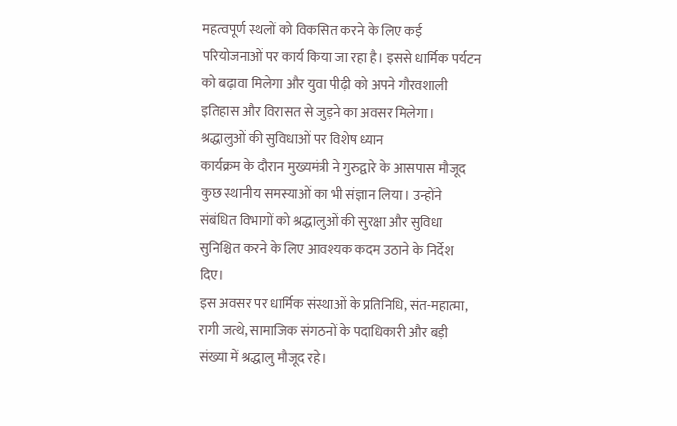महत्वपूर्ण स्थलों को विकसित करने के लिए कई परियोजनाओं पर कार्य किया जा रहा है। इससे धार्मिक पर्यटन को बढ़ावा मिलेगा और युवा पीढ़ी को अपने गौरवशाली इतिहास और विरासत से जुड़ने का अवसर मिलेगा।
श्रद्धालुओं की सुविधाओं पर विशेष ध्यान
कार्यक्रम के दौरान मुख्यमंत्री ने गुरुद्वारे के आसपास मौजूद कुछ स्थानीय समस्याओं का भी संज्ञान लिया। उन्होंने संबंधित विभागों को श्रद्धालुओं की सुरक्षा और सुविधा सुनिश्चित करने के लिए आवश्यक कदम उठाने के निर्देश दिए।
इस अवसर पर धार्मिक संस्थाओं के प्रतिनिधि, संत-महात्मा, रागी जत्थे, सामाजिक संगठनों के पदाधिकारी और बड़ी संख्या में श्रद्धालु मौजूद रहे।